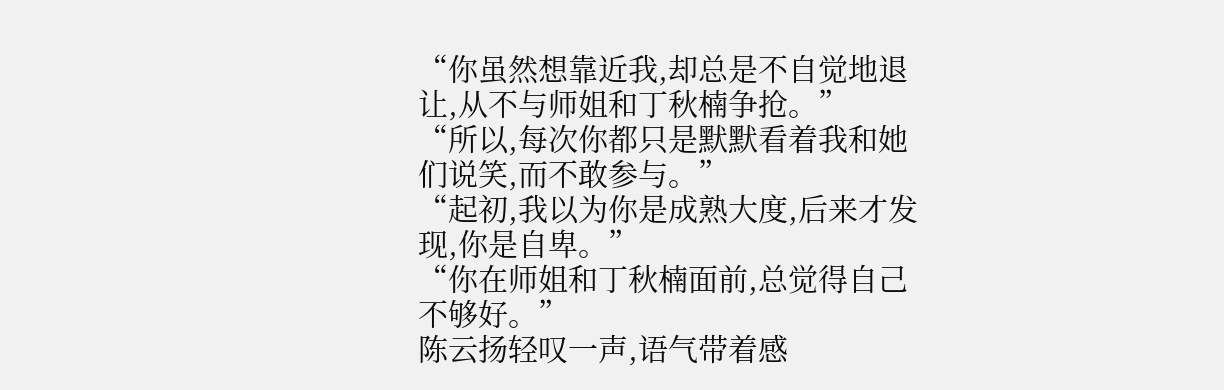“你虽然想靠近我,却总是不自觉地退让,从不与师姐和丁秋楠争抢。”
“所以,每次你都只是默默看着我和她们说笑,而不敢参与。”
“起初,我以为你是成熟大度,后来才发现,你是自卑。”
“你在师姐和丁秋楠面前,总觉得自己不够好。”
陈云扬轻叹一声,语气带着感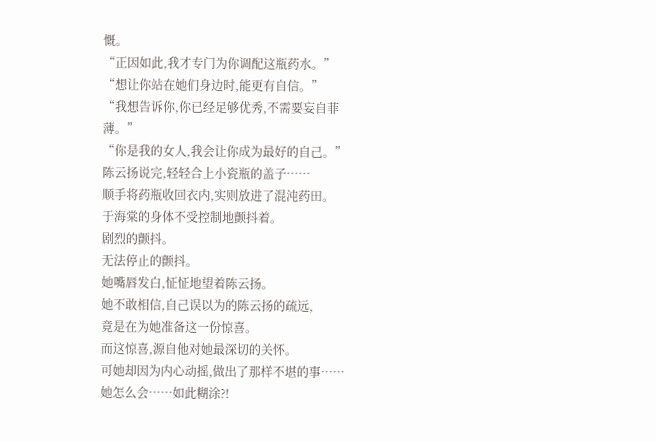慨。
“正因如此,我才专门为你调配这瓶药水。”
“想让你站在她们身边时,能更有自信。”
“我想告诉你,你已经足够优秀,不需要妄自菲薄。”
“你是我的女人,我会让你成为最好的自己。”
陈云扬说完,轻轻合上小瓷瓶的盖子……
顺手将药瓶收回衣内,实则放进了混沌药田。
于海棠的身体不受控制地颤抖着。
剧烈的颤抖。
无法停止的颤抖。
她嘴唇发白,怔怔地望着陈云扬。
她不敢相信,自己误以为的陈云扬的疏远,
竟是在为她准备这一份惊喜。
而这惊喜,源自他对她最深切的关怀。
可她却因为内心动摇,做出了那样不堪的事……
她怎么会……如此糊涂?!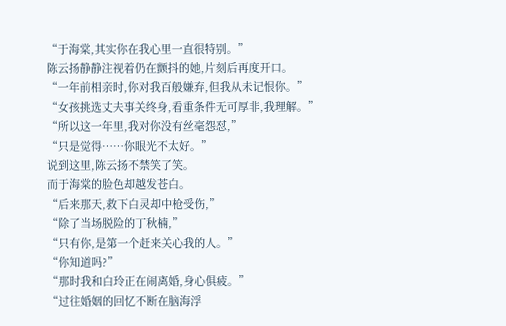“于海棠,其实你在我心里一直很特别。”
陈云扬静静注视着仍在颤抖的她,片刻后再度开口。
“一年前相亲时,你对我百般嫌弃,但我从未记恨你。”
“女孩挑选丈夫事关终身,看重条件无可厚非,我理解。”
“所以这一年里,我对你没有丝毫怨怼,”
“只是觉得……你眼光不太好。”
说到这里,陈云扬不禁笑了笑。
而于海棠的脸色却越发苍白。
“后来那天,救下白灵却中枪受伤,”
“除了当场脱险的丁秋楠,”
“只有你,是第一个赶来关心我的人。”
“你知道吗?”
“那时我和白玲正在闹离婚,身心俱疲。”
“过往婚姻的回忆不断在脑海浮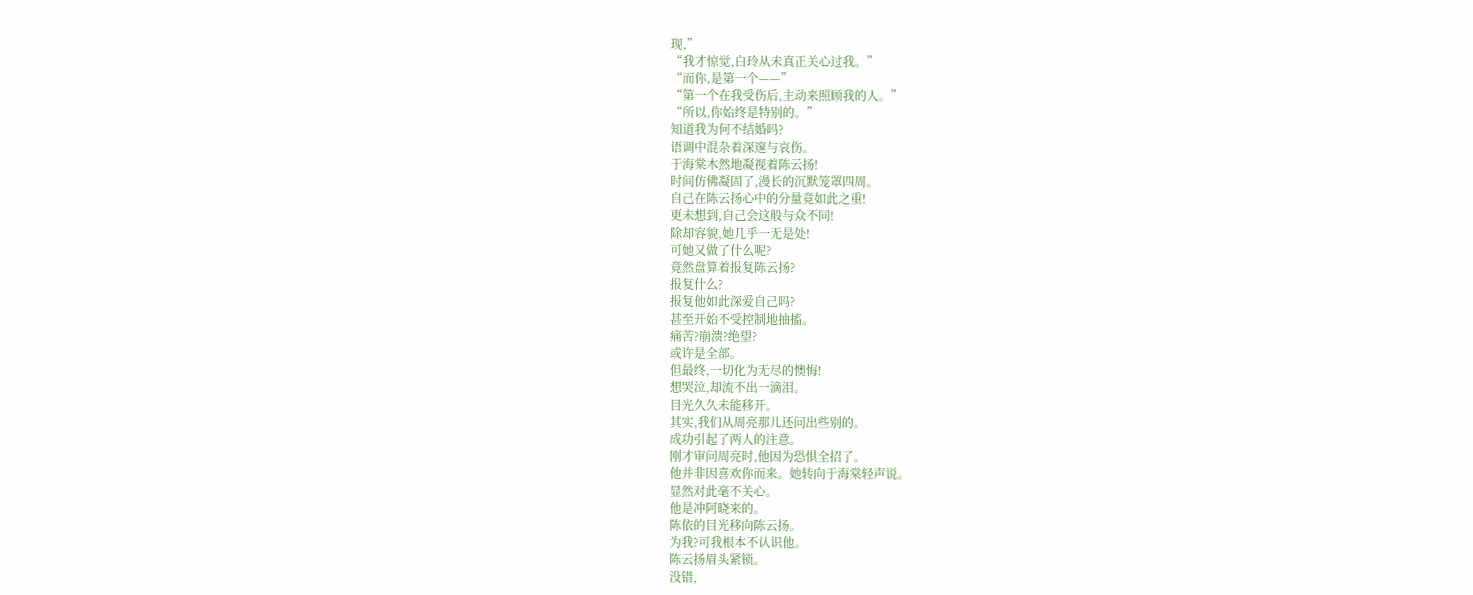现,”
“我才惊觉,白玲从未真正关心过我。”
“而你,是第一个——”
“第一个在我受伤后,主动来照顾我的人。”
“所以,你始终是特别的。”
知道我为何不结婚吗?
语调中混杂着深邃与哀伤。
于海棠木然地凝视着陈云扬!
时间仿佛凝固了,漫长的沉默笼罩四周。
自己在陈云扬心中的分量竟如此之重!
更未想到,自己会这般与众不同!
除却容貌,她几乎一无是处!
可她又做了什么呢?
竟然盘算着报复陈云扬?
报复什么?
报复他如此深爱自己吗?
甚至开始不受控制地抽搐。
痛苦?崩溃?绝望?
或许是全部。
但最终,一切化为无尽的懊悔!
想哭泣,却流不出一滴泪。
目光久久未能移开。
其实,我们从周亮那儿还问出些别的。
成功引起了两人的注意。
刚才审问周亮时,他因为恐惧全招了。
他并非因喜欢你而来。她转向于海棠轻声说。
显然对此毫不关心。
他是冲阿晓来的。
陈依的目光移向陈云扬。
为我?可我根本不认识他。
陈云扬眉头紧锁。
没错,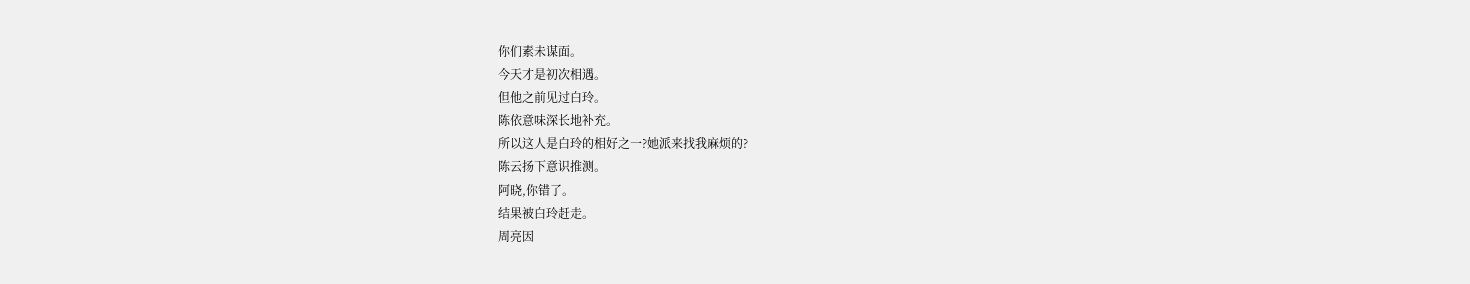你们素未谋面。
今天才是初次相遇。
但他之前见过白玲。
陈依意味深长地补充。
所以这人是白玲的相好之一?她派来找我麻烦的?
陈云扬下意识推测。
阿晓,你错了。
结果被白玲赶走。
周亮因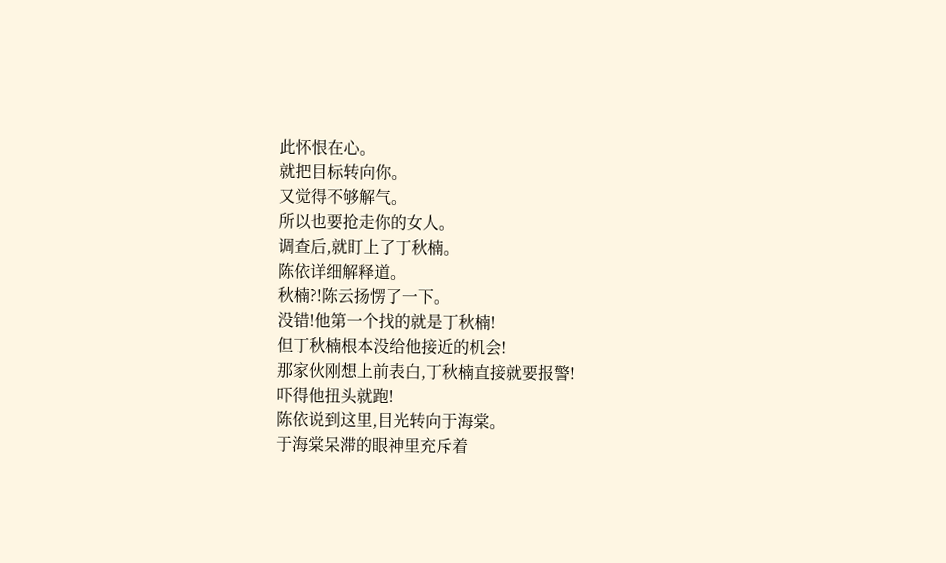此怀恨在心。
就把目标转向你。
又觉得不够解气。
所以也要抢走你的女人。
调查后,就盯上了丁秋楠。
陈依详细解释道。
秋楠?!陈云扬愣了一下。
没错!他第一个找的就是丁秋楠!
但丁秋楠根本没给他接近的机会!
那家伙刚想上前表白,丁秋楠直接就要报警!
吓得他扭头就跑!
陈依说到这里,目光转向于海棠。
于海棠呆滞的眼神里充斥着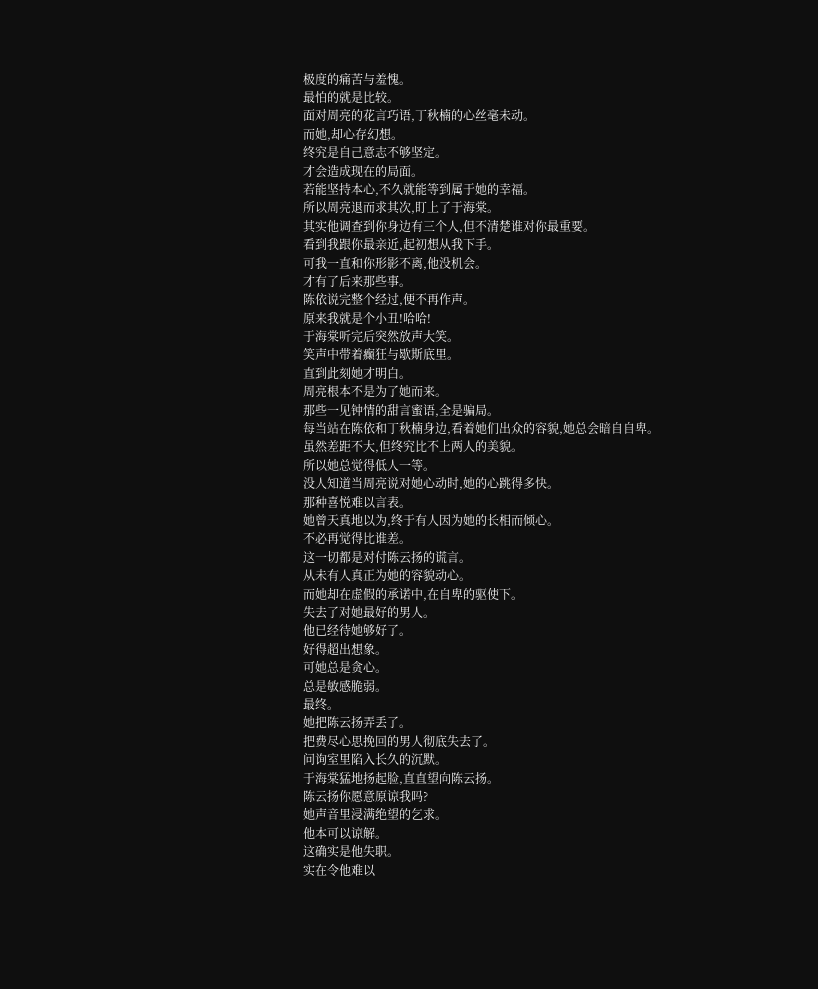极度的痛苦与羞愧。
最怕的就是比较。
面对周亮的花言巧语,丁秋楠的心丝毫未动。
而她,却心存幻想。
终究是自己意志不够坚定。
才会造成现在的局面。
若能坚持本心,不久就能等到属于她的幸福。
所以周亮退而求其次,盯上了于海棠。
其实他调查到你身边有三个人,但不清楚谁对你最重要。
看到我跟你最亲近,起初想从我下手。
可我一直和你形影不离,他没机会。
才有了后来那些事。
陈依说完整个经过,便不再作声。
原来我就是个小丑!哈哈!
于海棠听完后突然放声大笑。
笑声中带着癫狂与歇斯底里。
直到此刻她才明白。
周亮根本不是为了她而来。
那些一见钟情的甜言蜜语,全是骗局。
每当站在陈依和丁秋楠身边,看着她们出众的容貌,她总会暗自自卑。
虽然差距不大,但终究比不上两人的美貌。
所以她总觉得低人一等。
没人知道当周亮说对她心动时,她的心跳得多快。
那种喜悦难以言表。
她曾天真地以为,终于有人因为她的长相而倾心。
不必再觉得比谁差。
这一切都是对付陈云扬的谎言。
从未有人真正为她的容貌动心。
而她却在虚假的承诺中,在自卑的驱使下。
失去了对她最好的男人。
他已经待她够好了。
好得超出想象。
可她总是贪心。
总是敏感脆弱。
最终。
她把陈云扬弄丢了。
把费尽心思挽回的男人彻底失去了。
问询室里陷入长久的沉默。
于海棠猛地扬起脸,直直望向陈云扬。
陈云扬你愿意原谅我吗?
她声音里浸满绝望的乞求。
他本可以谅解。
这确实是他失职。
实在令他难以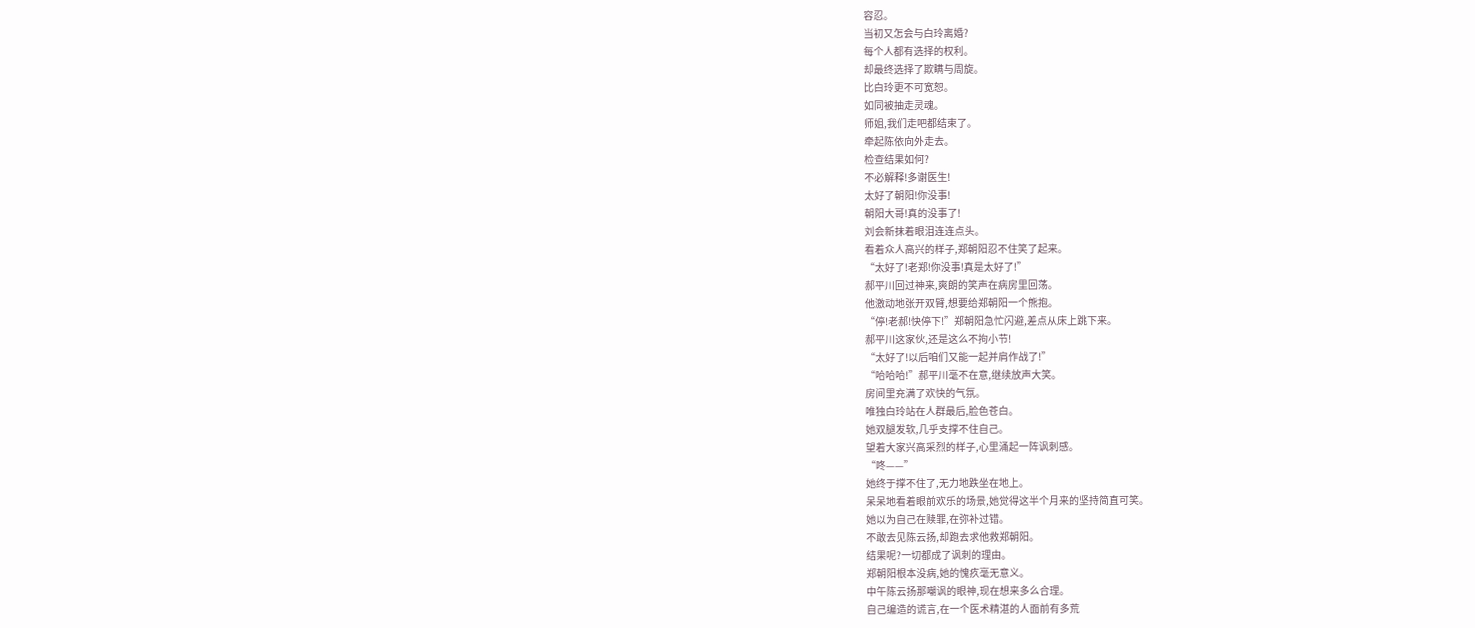容忍。
当初又怎会与白玲离婚?
每个人都有选择的权利。
却最终选择了欺瞒与周旋。
比白玲更不可宽恕。
如同被抽走灵魂。
师姐,我们走吧都结束了。
牵起陈依向外走去。
检查结果如何?
不必解释!多谢医生!
太好了朝阳!你没事!
朝阳大哥!真的没事了!
刘会新抹着眼泪连连点头。
看着众人高兴的样子,郑朝阳忍不住笑了起来。
“太好了!老郑!你没事!真是太好了!”
郝平川回过神来,爽朗的笑声在病房里回荡。
他激动地张开双臂,想要给郑朝阳一个熊抱。
“停!老郝!快停下!”郑朝阳急忙闪避,差点从床上跳下来。
郝平川这家伙,还是这么不拘小节!
“太好了!以后咱们又能一起并肩作战了!”
“哈哈哈!”郝平川毫不在意,继续放声大笑。
房间里充满了欢快的气氛。
唯独白玲站在人群最后,脸色苍白。
她双腿发软,几乎支撑不住自己。
望着大家兴高采烈的样子,心里涌起一阵讽刺感。
“咚——”
她终于撑不住了,无力地跌坐在地上。
呆呆地看着眼前欢乐的场景,她觉得这半个月来的坚持简直可笑。
她以为自己在赎罪,在弥补过错。
不敢去见陈云扬,却跑去求他救郑朝阳。
结果呢?一切都成了讽刺的理由。
郑朝阳根本没病,她的愧疚毫无意义。
中午陈云扬那嘲讽的眼神,现在想来多么合理。
自己编造的谎言,在一个医术精湛的人面前有多荒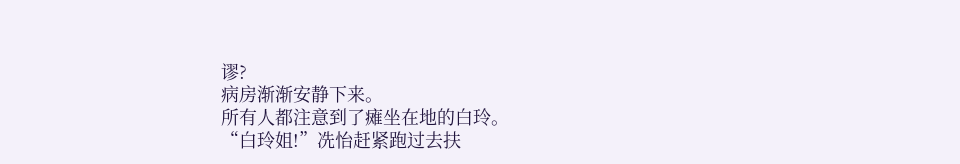谬?
病房渐渐安静下来。
所有人都注意到了瘫坐在地的白玲。
“白玲姐!”冼怡赶紧跑过去扶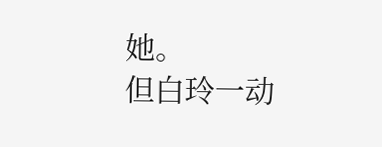她。
但白玲一动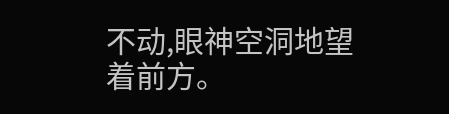不动,眼神空洞地望着前方。